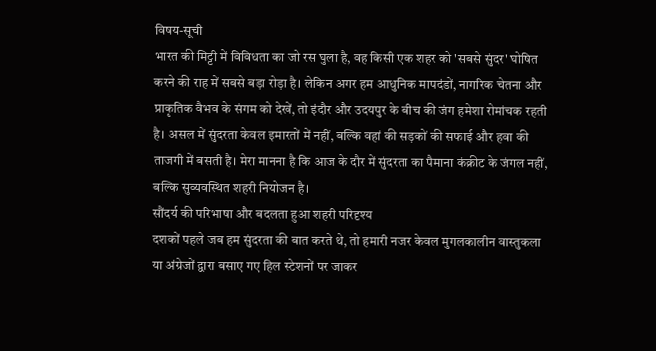विषय-सूची
भारत की मिट्टी में विविधता का जो रस घुला है, वह किसी एक शहर को 'सबसे सुंदर' घोषित करने की राह में सबसे बड़ा रोड़ा है। लेकिन अगर हम आधुनिक मापदंडों, नागरिक चेतना और प्राकृतिक वैभव के संगम को देखें, तो इंदौर और उदयपुर के बीच की जंग हमेशा रोमांचक रहती है। असल में सुंदरता केवल इमारतों में नहीं, बल्कि वहां की सड़कों की सफाई और हवा की ताजगी में बसती है। मेरा मानना है कि आज के दौर में सुंदरता का पैमाना कंक्रीट के जंगल नहीं, बल्कि सुव्यवस्थित शहरी नियोजन है।
सौंदर्य की परिभाषा और बदलता हुआ शहरी परिदृश्य
दशकों पहले जब हम सुंदरता की बात करते थे, तो हमारी नजर केवल मुगलकालीन वास्तुकला या अंग्रेजों द्वारा बसाए गए हिल स्टेशनों पर जाकर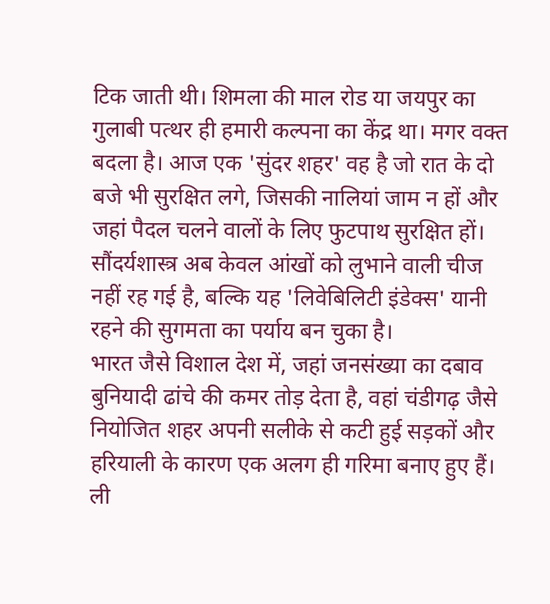टिक जाती थी। शिमला की माल रोड या जयपुर का गुलाबी पत्थर ही हमारी कल्पना का केंद्र था। मगर वक्त बदला है। आज एक 'सुंदर शहर' वह है जो रात के दो बजे भी सुरक्षित लगे, जिसकी नालियां जाम न हों और जहां पैदल चलने वालों के लिए फुटपाथ सुरक्षित हों। सौंदर्यशास्त्र अब केवल आंखों को लुभाने वाली चीज नहीं रह गई है, बल्कि यह 'लिवेबिलिटी इंडेक्स' यानी रहने की सुगमता का पर्याय बन चुका है।
भारत जैसे विशाल देश में, जहां जनसंख्या का दबाव बुनियादी ढांचे की कमर तोड़ देता है, वहां चंडीगढ़ जैसे नियोजित शहर अपनी सलीके से कटी हुई सड़कों और हरियाली के कारण एक अलग ही गरिमा बनाए हुए हैं। ली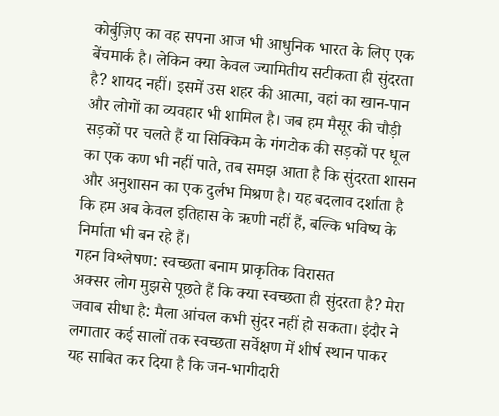कोर्बुज़िए का वह सपना आज भी आधुनिक भारत के लिए एक बेंचमार्क है। लेकिन क्या केवल ज्यामितीय सटीकता ही सुंदरता है? शायद नहीं। इसमें उस शहर की आत्मा, वहां का खान-पान और लोगों का व्यवहार भी शामिल है। जब हम मैसूर की चौड़ी सड़कों पर चलते हैं या सिक्किम के गंगटोक की सड़कों पर धूल का एक कण भी नहीं पाते, तब समझ आता है कि सुंदरता शासन और अनुशासन का एक दुर्लभ मिश्रण है। यह बदलाव दर्शाता है कि हम अब केवल इतिहास के ऋणी नहीं हैं, बल्कि भविष्य के निर्माता भी बन रहे हैं।
गहन विश्लेषण: स्वच्छता बनाम प्राकृतिक विरासत
अक्सर लोग मुझसे पूछते हैं कि क्या स्वच्छता ही सुंदरता है? मेरा जवाब सीधा है: मैला आंचल कभी सुंदर नहीं हो सकता। इंदौर ने लगातार कई सालों तक स्वच्छता सर्वेक्षण में शीर्ष स्थान पाकर यह साबित कर दिया है कि जन-भागीदारी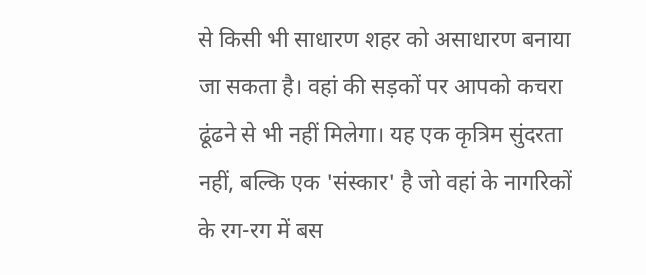से किसी भी साधारण शहर को असाधारण बनाया जा सकता है। वहां की सड़कों पर आपको कचरा ढूंढने से भी नहीं मिलेगा। यह एक कृत्रिम सुंदरता नहीं, बल्कि एक 'संस्कार' है जो वहां के नागरिकों के रग-रग में बस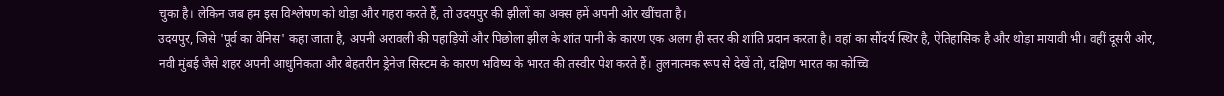चुका है। लेकिन जब हम इस विश्लेषण को थोड़ा और गहरा करते हैं, तो उदयपुर की झीलों का अक्स हमें अपनी ओर खींचता है।
उदयपुर, जिसे 'पूर्व का वेनिस' कहा जाता है, अपनी अरावली की पहाड़ियों और पिछोला झील के शांत पानी के कारण एक अलग ही स्तर की शांति प्रदान करता है। वहां का सौंदर्य स्थिर है, ऐतिहासिक है और थोड़ा मायावी भी। वहीं दूसरी ओर, नवी मुंबई जैसे शहर अपनी आधुनिकता और बेहतरीन ड्रेनेज सिस्टम के कारण भविष्य के भारत की तस्वीर पेश करते हैं। तुलनात्मक रूप से देखें तो, दक्षिण भारत का कोच्चि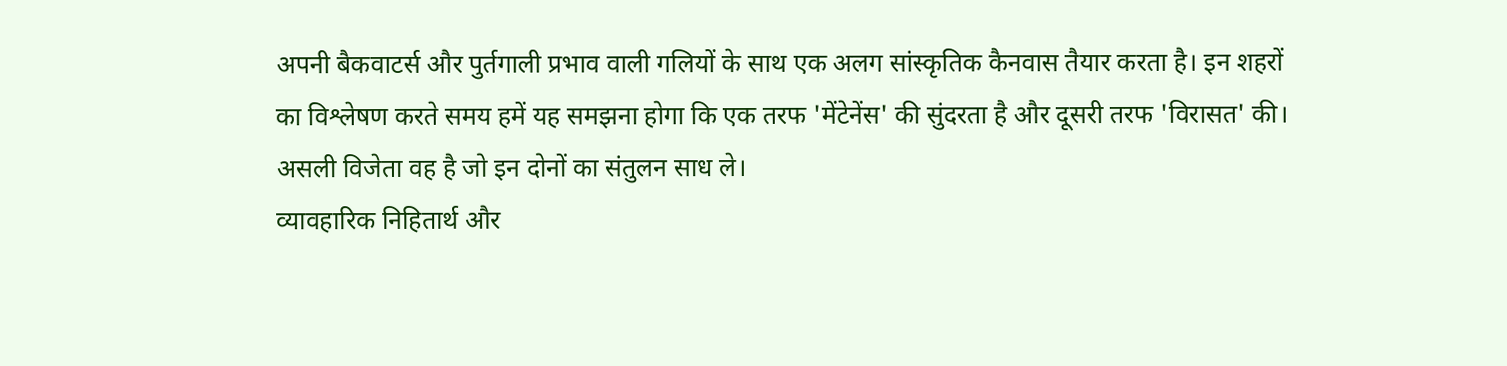अपनी बैकवाटर्स और पुर्तगाली प्रभाव वाली गलियों के साथ एक अलग सांस्कृतिक कैनवास तैयार करता है। इन शहरों का विश्लेषण करते समय हमें यह समझना होगा कि एक तरफ 'मेंटेनेंस' की सुंदरता है और दूसरी तरफ 'विरासत' की। असली विजेता वह है जो इन दोनों का संतुलन साध ले।
व्यावहारिक निहितार्थ और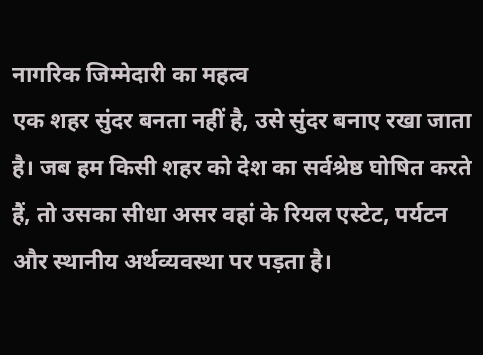नागरिक जिम्मेदारी का महत्व
एक शहर सुंदर बनता नहीं है, उसे सुंदर बनाए रखा जाता है। जब हम किसी शहर को देश का सर्वश्रेष्ठ घोषित करते हैं, तो उसका सीधा असर वहां के रियल एस्टेट, पर्यटन और स्थानीय अर्थव्यवस्था पर पड़ता है।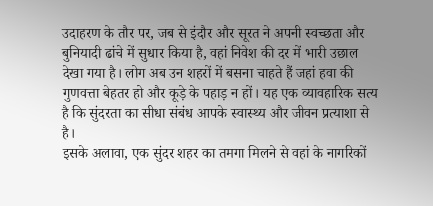उदाहरण के तौर पर, जब से इंदौर और सूरत ने अपनी स्वच्छता और बुनियादी ढांचे में सुधार किया है, वहां निवेश की दर में भारी उछाल देखा गया है। लोग अब उन शहरों में बसना चाहते हैं जहां हवा की गुणवत्ता बेहतर हो और कूड़े के पहाड़ न हों। यह एक व्यावहारिक सत्य है कि सुंदरता का सीधा संबंध आपके स्वास्थ्य और जीवन प्रत्याशा से है।
इसके अलावा, एक सुंदर शहर का तमगा मिलने से वहां के नागरिकों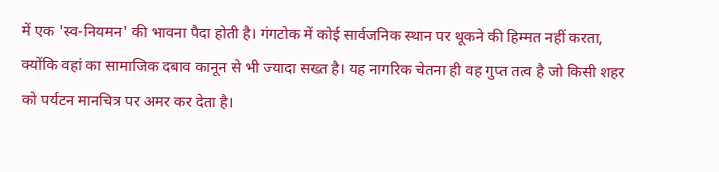में एक 'स्व-नियमन' की भावना पैदा होती है। गंगटोक में कोई सार्वजनिक स्थान पर थूकने की हिम्मत नहीं करता, क्योंकि वहां का सामाजिक दबाव कानून से भी ज्यादा सख्त है। यह नागरिक चेतना ही वह गुप्त तत्व है जो किसी शहर को पर्यटन मानचित्र पर अमर कर देता है।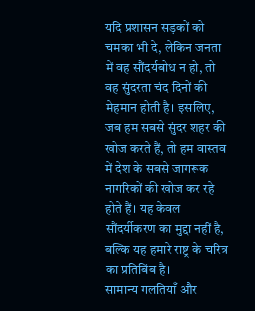यदि प्रशासन सड़कों को चमका भी दे, लेकिन जनता में वह सौंदर्यबोध न हो, तो वह सुंदरता चंद दिनों की मेहमान होती है। इसलिए, जब हम सबसे सुंदर शहर की खोज करते हैं, तो हम वास्तव में देश के सबसे जागरूक नागरिकों की खोज कर रहे होते हैं। यह केवल सौंदर्यीकरण का मुद्दा नहीं है, बल्कि यह हमारे राष्ट्र के चरित्र का प्रतिबिंब है।
सामान्य गलतियाँ और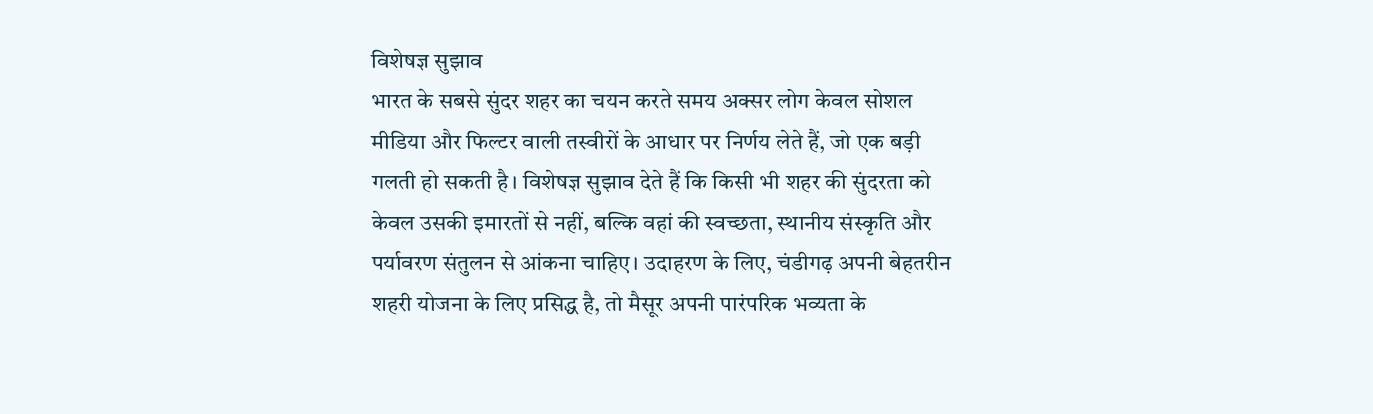विशेषज्ञ सुझाव
भारत के सबसे सुंदर शहर का चयन करते समय अक्सर लोग केवल सोशल मीडिया और फिल्टर वाली तस्वीरों के आधार पर निर्णय लेते हैं, जो एक बड़ी गलती हो सकती है। विशेषज्ञ सुझाव देते हैं कि किसी भी शहर की सुंदरता को केवल उसकी इमारतों से नहीं, बल्कि वहां की स्वच्छता, स्थानीय संस्कृति और पर्यावरण संतुलन से आंकना चाहिए। उदाहरण के लिए, चंडीगढ़ अपनी बेहतरीन शहरी योजना के लिए प्रसिद्ध है, तो मैसूर अपनी पारंपरिक भव्यता के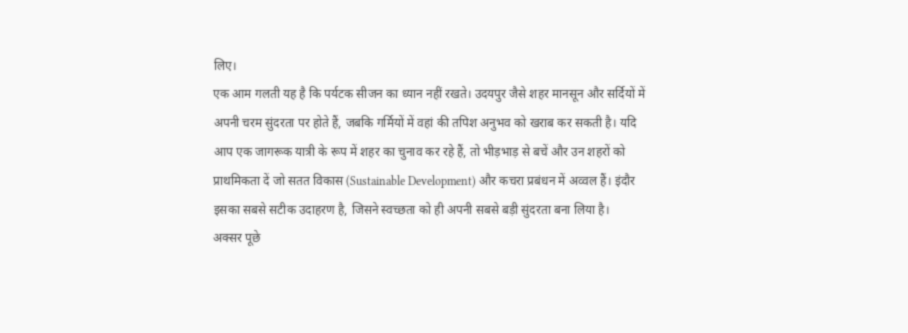लिए।
एक आम गलती यह है कि पर्यटक सीजन का ध्यान नहीं रखते। उदयपुर जैसे शहर मानसून और सर्दियों में अपनी चरम सुंदरता पर होते हैं, जबकि गर्मियों में वहां की तपिश अनुभव को खराब कर सकती है। यदि आप एक जागरूक यात्री के रूप में शहर का चुनाव कर रहे हैं, तो भीड़भाड़ से बचें और उन शहरों को प्राथमिकता दें जो सतत विकास (Sustainable Development) और कचरा प्रबंधन में अव्वल हैं। इंदौर इसका सबसे सटीक उदाहरण है, जिसने स्वच्छता को ही अपनी सबसे बड़ी सुंदरता बना लिया है।
अक्सर पूछे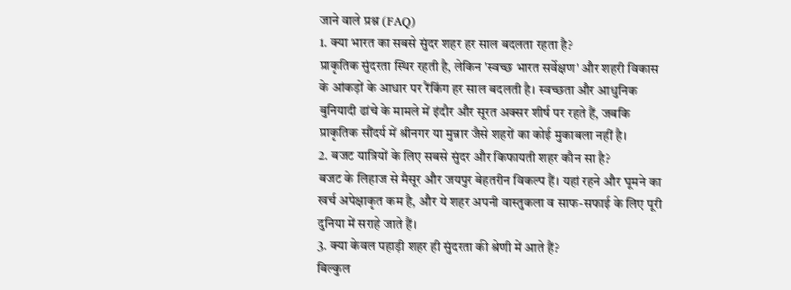जाने वाले प्रश्न (FAQ)
1. क्या भारत का सबसे सुंदर शहर हर साल बदलता रहता है?
प्राकृतिक सुंदरता स्थिर रहती है, लेकिन 'स्वच्छ भारत सर्वेक्षण' और शहरी विकास के आंकड़ों के आधार पर रैंकिंग हर साल बदलती है। स्वच्छता और आधुनिक बुनियादी ढांचे के मामले में इंदौर और सूरत अक्सर शीर्ष पर रहते हैं, जबकि प्राकृतिक सौंदर्य में श्रीनगर या मुन्नार जैसे शहरों का कोई मुकाबला नहीं है।
2. बजट यात्रियों के लिए सबसे सुंदर और किफायती शहर कौन सा है?
बजट के लिहाज से मैसूर और जयपुर बेहतरीन विकल्प हैं। यहां रहने और घूमने का खर्च अपेक्षाकृत कम है, और ये शहर अपनी वास्तुकला व साफ-सफाई के लिए पूरी दुनिया में सराहे जाते हैं।
3. क्या केवल पहाड़ी शहर ही सुंदरता की श्रेणी में आते हैं?
बिल्कुल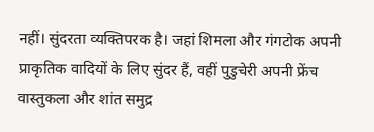नहीं। सुंदरता व्यक्तिपरक है। जहां शिमला और गंगटोक अपनी प्राकृतिक वादियों के लिए सुंदर हैं, वहीं पुडुचेरी अपनी फ्रेंच वास्तुकला और शांत समुद्र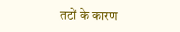तटों के कारण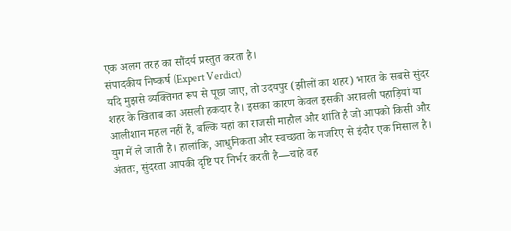एक अलग तरह का सौंदर्य प्रस्तुत करता है।
संपादकीय निष्कर्ष (Expert Verdict)
यदि मुझसे व्यक्तिगत रूप से पूछा जाए, तो उदयपुर (झीलों का शहर) भारत के सबसे सुंदर शहर के खिताब का असली हकदार है। इसका कारण केवल इसकी अरावली पहाड़ियां या आलीशान महल नहीं हैं, बल्कि यहां का राजसी माहौल और शांति है जो आपको किसी और युग में ले जाती है। हालांकि, आधुनिकता और स्वच्छता के नजरिए से इंदौर एक मिसाल है। अंततः, सुंदरता आपकी दृष्टि पर निर्भर करती है—चाहे वह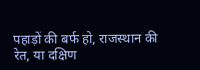पहाड़ों की बर्फ हो, राजस्थान की रेत, या दक्षिण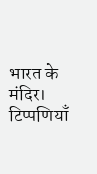भारत के मंदिर।
टिप्पणियाँ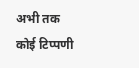अभी तक कोई टिप्पणी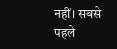नहीं। सबसे पहले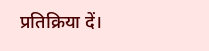प्रतिक्रिया दें।